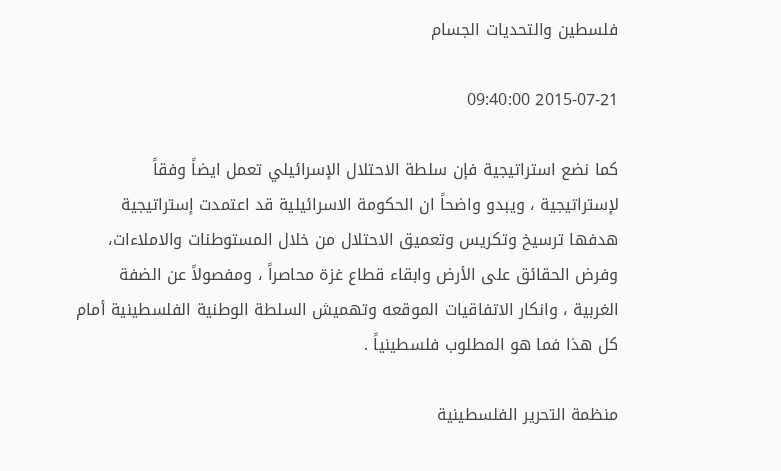فلسطين والتحديات الجسام

2015-07-21 09:40:00

كما نضع استراتيجية فإن سلطة الاحتلال الإسرائيلي تعمل ايضاً وفقاً لإستراتيجية ، ويبدو واضحاً ان الحكومة الاسرائيلية قد اعتمدت إستراتيجية هدفها ترسيخ وتكريس وتعميق الاحتلال من خلال المستوطنات والاملاءات، وفرض الحقائق على الأرض وابقاء قطاع غزة محاصراً ، ومفصولاً عن الضفة الغربية ، وانكار الاتفاقيات الموقعه وتهميش السلطة الوطنية الفلسطينية أمام كل هذا فما هو المطلوب فلسطينياً .

منظمة التحرير الفلسطينية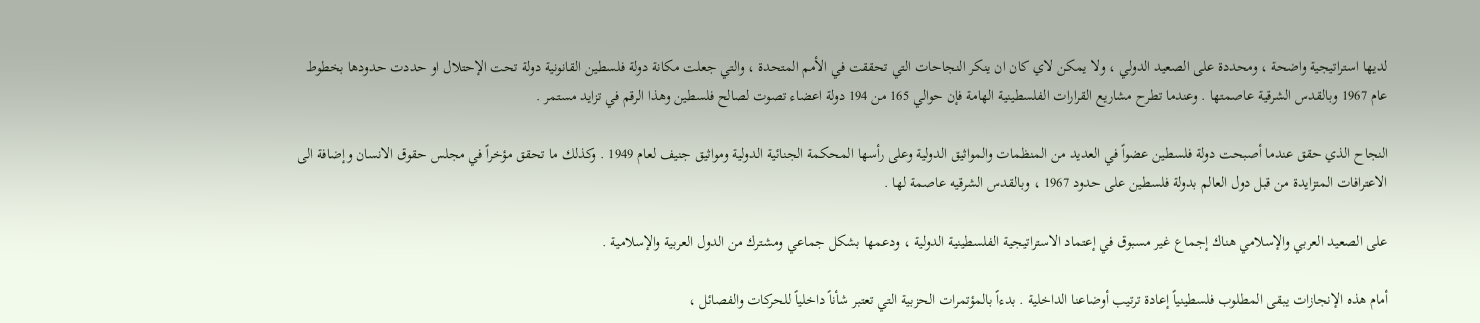لديها استراتيجية واضحة ، ومحددة على الصعيد الدولي ، ولا يمكن لاي كان ان ينكر النجاحات التي تحققت في الأمم المتحدة ، والتي جعلت مكانة دولة فلسطين القانونية دولة تحت الإحتلال او حددت حدودها بخطوط عام 1967 وبالقدس الشرقية عاصمتها . وعندما تطرح مشاريع القرارات الفلسطينية الهامة فإن حوالي 165 من 194 دولة اعضاء تصوت لصالح فلسطين وهذا الرقم في تزايد مستمر .

النجاح الذي حقق عندما أصبحت دولة فلسطين عضواً في العديد من المنظمات والمواثيق الدولية وعلى رأسها المحكمة الجنائية الدولية ومواثيق جنيف لعام 1949 . وكذلك ما تحقق مؤخراً في مجلس حقوق الانسان وإضافة الى الاعترافات المتزايدة من قبل دول العالم بدولة فلسطين على حدود 1967 ، وبالقدس الشرقيه عاصمة لها .

على الصعيد العربي والإسلامي هناك إجماع غير مسبوق في إعتماد الاستراتيجية الفلسطينية الدولية ، ودعمها بشكل جماعي ومشترك من الدول العربية والإسلامية .

أمام هذه الإنجازات يبقى المطلوب فلسطينياً إعادة ترتيب أوضاعنا الداخلية . بدءاً بالمؤتمرات الحزبية التي تعتبر شأناً داخلياً للحركات والفصائل ،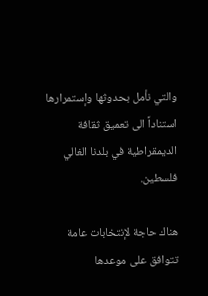والتي نأمل بحدوثها وإستمرارها استناداً الى تعميق ثقافة الديمقراطية في بلدنا الغالي فلسطين.

هناك حاجة لإنتخابات عامة تتوافق على موعدها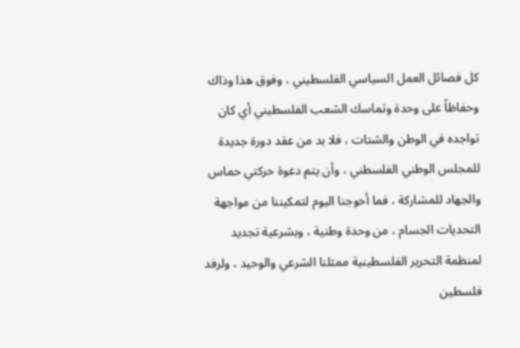كل فصائل العمل السياسي الفلسطيني ، وفوق هذا وذاك وحفاظاً على وحدة وتماسك الشعب الفلسطيني أي كان تواجده في الوطن والشتات ، فلا بد من عقد دورة جديدة للمجلس الوطني الفلسطني ، وأن يتم دعوة حركتي حماس والجهاد للمشاركة ، فما أحوجنا اليوم لتمكيننا من مواجهة التحديات الجسام ، من وحدة وطنية ، وبشرعية تجديد لمنظمة التحرير الفلسطينية ممثلنا الشرعي والوحيد ، ولرفد فلسطين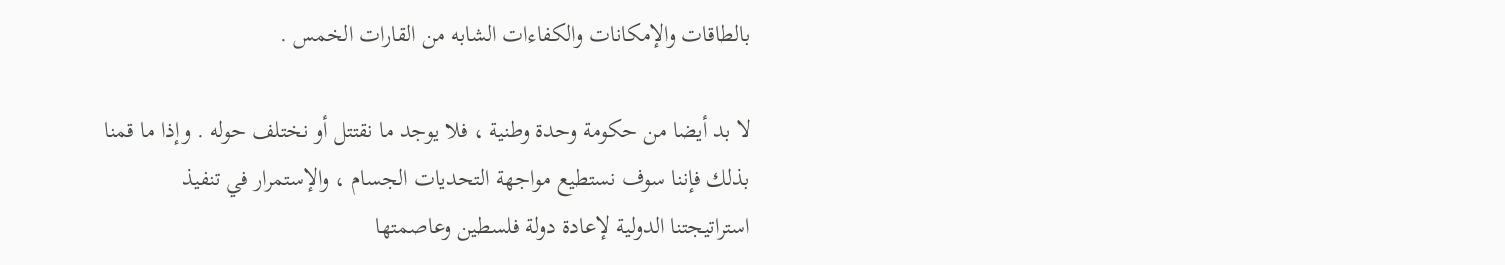بالطاقات والإمكانات والكفاءات الشابه من القارات الخمس .

لا بد أيضا من حكومة وحدة وطنية ، فلا يوجد ما نقتتل أو نختلف حوله . وإذا ما قمنا بذلك فإننا سوف نستطيع مواجهة التحديات الجسام ، والإستمرار في تنفيذ استراتيجتنا الدولية لإعادة دولة فلسطين وعاصمتها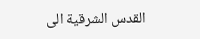القدس الشرقية الى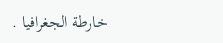خارطة الجغرافيا .